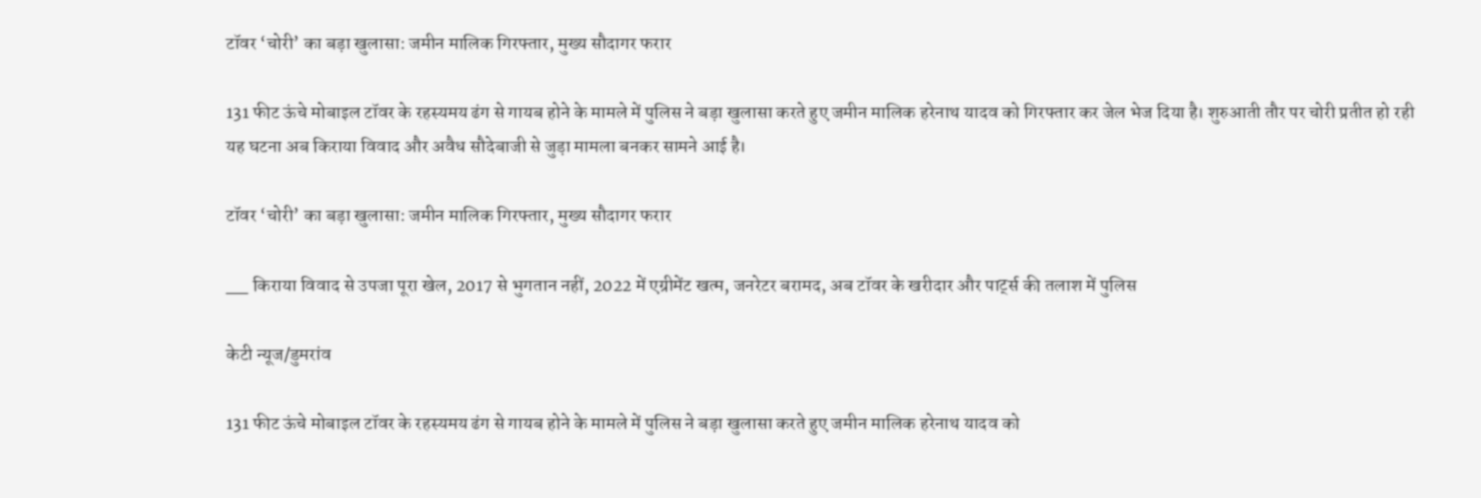टॉवर ‘चोरी’ का बड़ा खुलासा: जमीन मालिक गिरफ्तार, मुख्य सौदागर फरार

131 फीट ऊंचे मोबाइल टॉवर के रहस्यमय ढंग से गायब होने के मामले में पुलिस ने बड़ा खुलासा करते हुए जमीन मालिक हरेनाथ यादव को गिरफ्तार कर जेल भेज दिया है। शुरुआती तौर पर चोरी प्रतीत हो रही यह घटना अब किराया विवाद और अवैध सौदेबाजी से जुड़ा मामला बनकर सामने आई है।

टॉवर ‘चोरी’ का बड़ा खुलासा: जमीन मालिक गिरफ्तार, मुख्य सौदागर फरार

__ किराया विवाद से उपजा पूरा खेल, 2017 से भुगतान नहीं, 2022 में एग्रीमेंट खत्म, जनरेटर बरामद, अब टॉवर के खरीदार और पार्ट्स की तलाश में पुलिस

केटी न्यूज/डुमरांव

131 फीट ऊंचे मोबाइल टॉवर के रहस्यमय ढंग से गायब होने के मामले में पुलिस ने बड़ा खुलासा करते हुए जमीन मालिक हरेनाथ यादव को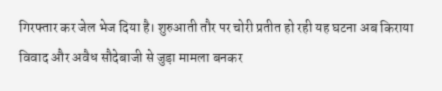गिरफ्तार कर जेल भेज दिया है। शुरुआती तौर पर चोरी प्रतीत हो रही यह घटना अब किराया विवाद और अवैध सौदेबाजी से जुड़ा मामला बनकर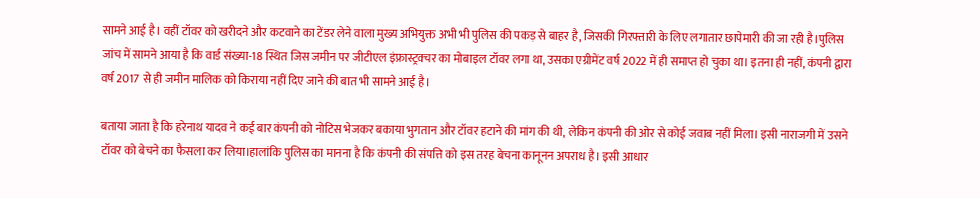सामने आई है। वहीं टॉवर को खरीदने और कटवाने का टेंडर लेने वाला मुख्य अभियुक्त अभी भी पुलिस की पकड़ से बाहर है, जिसकी गिरफ्तारी के लिए लगातार छापेमारी की जा रही है।पुलिस जांच में सामने आया है कि वार्ड संख्या-18 स्थित जिस जमीन पर जीटीएल इंफ्रास्ट्रक्चर का मोबाइल टॉवर लगा था, उसका एग्रीमेंट वर्ष 2022 में ही समाप्त हो चुका था। इतना ही नहीं, कंपनी द्वारा वर्ष 2017 से ही जमीन मालिक को किराया नहीं दिए जाने की बात भी सामने आई है।

बताया जाता है कि हरेनाथ यादव ने कई बार कंपनी को नोटिस भेजकर बकाया भुगतान और टॉवर हटाने की मांग की थी, लेकिन कंपनी की ओर से कोई जवाब नहीं मिला। इसी नाराजगी में उसने टॉवर को बेचने का फैसला कर लिया।हालांकि पुलिस का मानना है कि कंपनी की संपत्ति को इस तरह बेचना कानूनन अपराध है। इसी आधार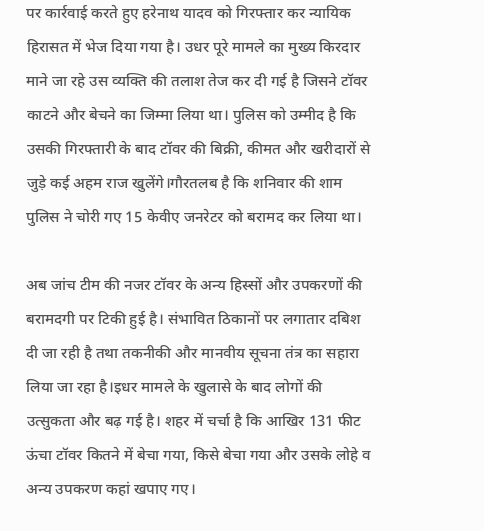पर कार्रवाई करते हुए हरेनाथ यादव को गिरफ्तार कर न्यायिक हिरासत में भेज दिया गया है। उधर पूरे मामले का मुख्य किरदार माने जा रहे उस व्यक्ति की तलाश तेज कर दी गई है जिसने टॉवर काटने और बेचने का जिम्मा लिया था। पुलिस को उम्मीद है कि उसकी गिरफ्तारी के बाद टॉवर की बिक्री, कीमत और खरीदारों से जुड़े कई अहम राज खुलेंगे।गौरतलब है कि शनिवार की शाम पुलिस ने चोरी गए 15 केवीए जनरेटर को बरामद कर लिया था।

अब जांच टीम की नजर टॉवर के अन्य हिस्सों और उपकरणों की बरामदगी पर टिकी हुई है। संभावित ठिकानों पर लगातार दबिश दी जा रही है तथा तकनीकी और मानवीय सूचना तंत्र का सहारा लिया जा रहा है।इधर मामले के खुलासे के बाद लोगों की उत्सुकता और बढ़ गई है। शहर में चर्चा है कि आखिर 131 फीट ऊंचा टॉवर कितने में बेचा गया, किसे बेचा गया और उसके लोहे व अन्य उपकरण कहां खपाए गए।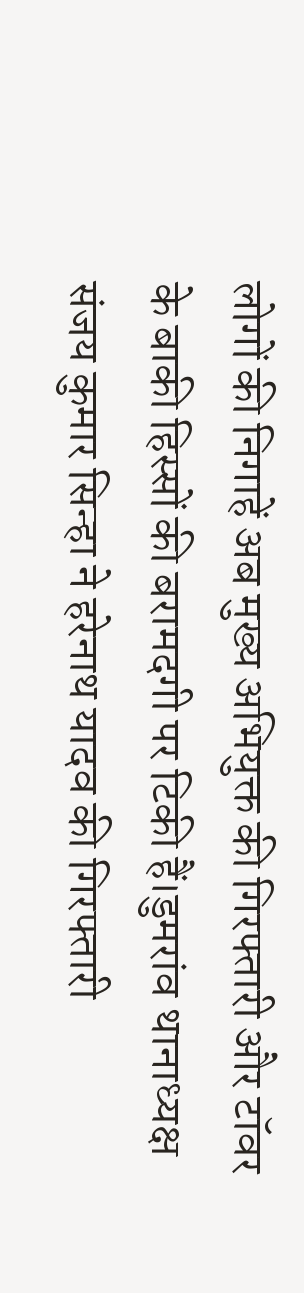लोगों की निगाहें अब मुख्य अभियुक्त की गिरफ्तारी और टॉवर के बाकी हिस्सों की बरामदगी पर टिकी हैं।डुमरांव थानाध्यक्ष संजय कुमार सिन्हा ने हरेनाथ यादव की गिरफ्तारी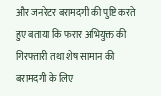और जनरेटर बरामदगी की पुष्टि करते हुए बताया कि फरार अभियुक्त की गिरफ्तारी तथा शेष सामान की बरामदगी के लिए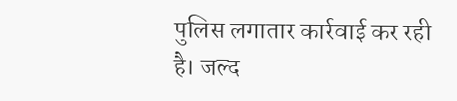पुलिस लगातार कार्रवाई कर रही है। जल्द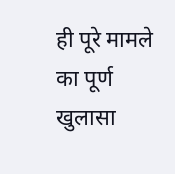ही पूरे मामले का पूर्ण खुलासा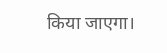किया जाएगा।